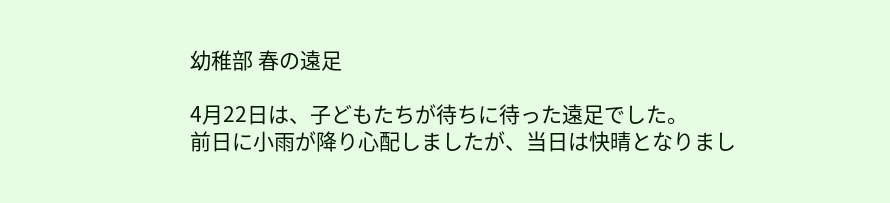幼稚部 春の遠足

4月22日は、子どもたちが待ちに待った遠足でした。
前日に小雨が降り心配しましたが、当日は快晴となりまし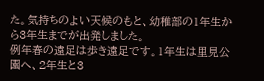た。気持ちのよい天候のもと、幼稚部の1年生から3年生までが出発しました。
例年春の遠足は歩き遠足です。1年生は里見公園へ、2年生と3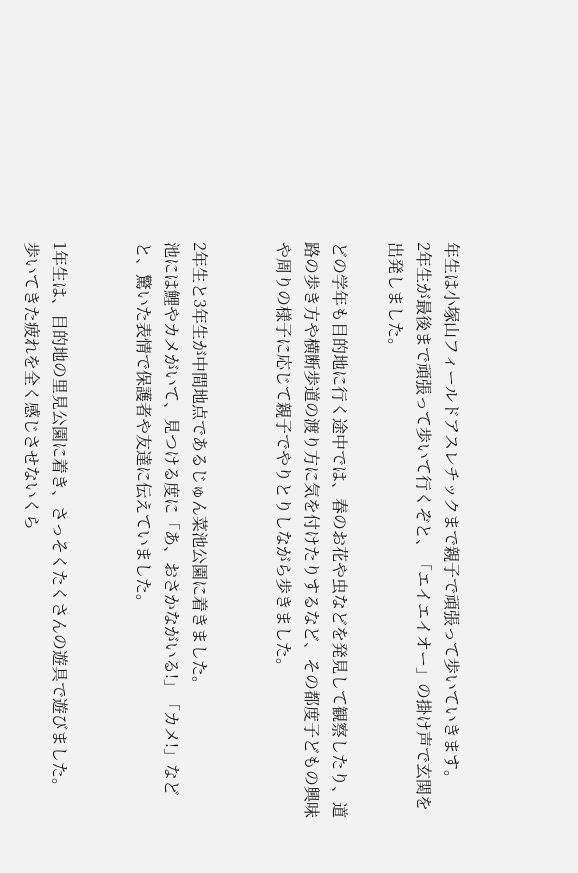年生は小塚山フィールドアスレチックまで親子で頑張って歩いていきます。
2年生が最後まで頑張って歩いて行くぞと、「エイエイオー」の掛け声で玄関を出発しました。

どの学年も目的地に行く途中では、春のお花や虫などを発見して観察したり、道路の歩き方や横断歩道の渡り方に気を付けたりするなど、その都度子どもの興味や周りの様子に応じて親子でやりとりしながら歩きました。


2年生と3年生が中間地点であるじゅん菜池公園に着きました。
池には鯉やカメがいて、見つける度に「あ、おさかながいる!」「カメ!」などと、驚いた表情で保護者や友達に伝えていました。


1年生は、目的地の里見公園に着き、さっそくたくさんの遊具で遊びました。
歩いてきた疲れを全く感じさせないくら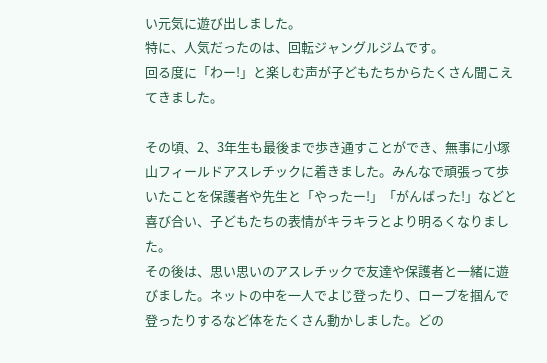い元気に遊び出しました。
特に、人気だったのは、回転ジャングルジムです。
回る度に「わー!」と楽しむ声が子どもたちからたくさん聞こえてきました。

その頃、2、3年生も最後まで歩き通すことができ、無事に小塚山フィールドアスレチックに着きました。みんなで頑張って歩いたことを保護者や先生と「やったー!」「がんばった!」などと喜び合い、子どもたちの表情がキラキラとより明るくなりました。
その後は、思い思いのアスレチックで友達や保護者と一緒に遊びました。ネットの中を一人でよじ登ったり、ロープを掴んで登ったりするなど体をたくさん動かしました。どの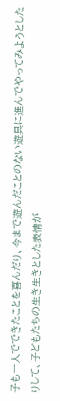子も一人でできたことを喜んだり、今まで遊んだことのない遊具に進んでやってみようとしたりして、子どもたちの生き生きとした表情が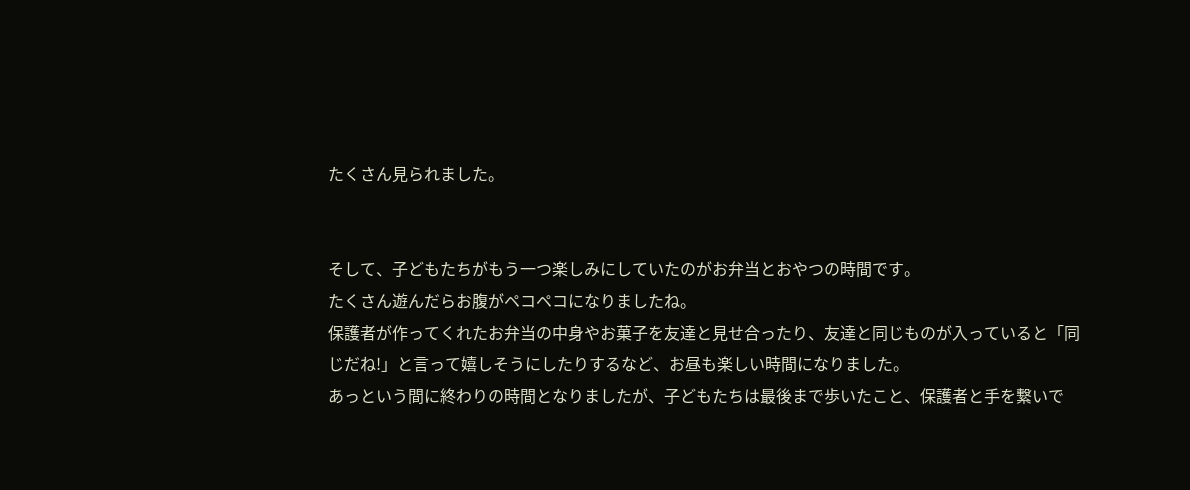たくさん見られました。


そして、子どもたちがもう一つ楽しみにしていたのがお弁当とおやつの時間です。
たくさん遊んだらお腹がペコペコになりましたね。
保護者が作ってくれたお弁当の中身やお菓子を友達と見せ合ったり、友達と同じものが入っていると「同じだね!」と言って嬉しそうにしたりするなど、お昼も楽しい時間になりました。
あっという間に終わりの時間となりましたが、子どもたちは最後まで歩いたこと、保護者と手を繋いで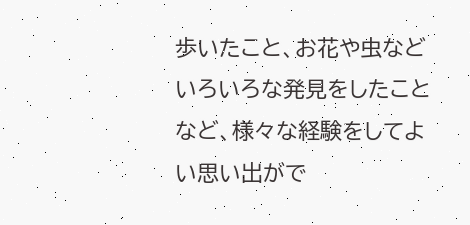歩いたこと、お花や虫などいろいろな発見をしたことなど、様々な経験をしてよい思い出がで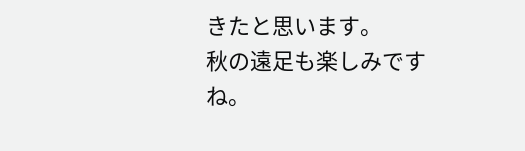きたと思います。
秋の遠足も楽しみですね。